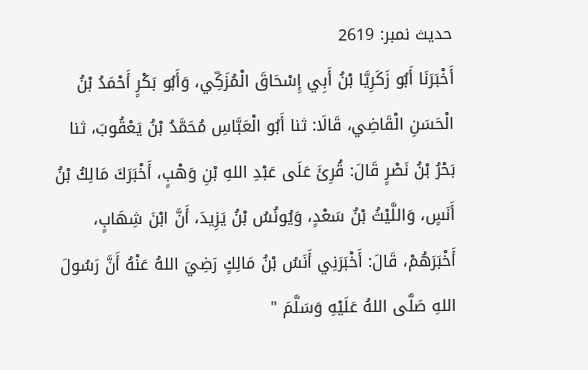حدیث نمبر: 2619
أَخْبَرَنَا أَبُو زَكَرِيَّا بْنُ أَبِي إِسْحَاقَ الْمُزَكِّي، وَأَبُو بَكْرٍ أَحْمَدُ بْنُ الْحَسَنِ الْقَاضِي، قَالَا: ثنا أَبُو الْعَبَّاسِ مُحَمَّدُ بْنُ يَعْقُوبَ، ثنا بَحْرُ بْنُ نَصْرٍ قَالَ: قُرِئَ عَلَى عَبْدِ اللهِ بْنِ وَهْبٍ، أَخْبَرَكَ مَالِكُ بْنُ أَنَسٍ، وَاللَّيْثُ بْنُ سَعْدٍ، وَيُونُسُ بْنُ يَزِيدَ، أَنَّ ابْنَ شِهَابٍ، أَخْبَرَهُمْ، قَالَ: أَخْبَرَنِي أَنَسُ بْنُ مَالِكٍ رَضِيَ اللهُ عَنْهُ أَنَّ رَسُولَ اللهِ صَلَّى اللهُ عَلَيْهِ وَسَلَّمَ "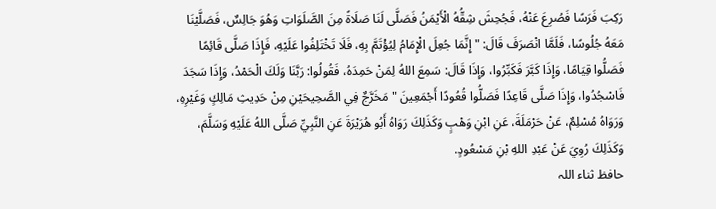رَكِبَ فَرَسًا فَصُرِعَ عَنْهُ، فَجُحِشَ شِقُّهُ الْأَيْمَنُ فَصَلَّى لَنَا صَلَاةً مِنَ الصَّلَوَاتِ وَهُوَ جَالِسٌ، فَصَلَّيْنَا مَعَهُ جُلُوسًا، فَلَمَّا انْصَرَفَ قَالَ: " إِنَّمَا جُعِلَ الْإِمَامُ لِيُؤْتَمَّ بِهِ، فَلَا تَخْتَلِفُوا عَلَيْهِ، فَإِذَا صَلَّى قَائِمًا فَصَلُّوا قِيَامًا، وَإِذَا كَبَّرَ فَكَبِّرُوا، وَإِذَا قَالَ: سَمِعَ اللهُ لِمَنْ حَمِدَهُ، فَقُولُوا: رَبَّنَا وَلَكَ الْحَمْدُ، وَإِذَا سَجَدَ فَاسْجُدُوا، وَإِذَا صَلَّى قَاعِدًا فَصَلُّوا قُعُودًا أَجْمَعِينَ " مَخَرَّجٌ فِي الصَّحِيحَيْنِ مِنْ حَدِيثِ مَالِكٍ وَغَيْرِهِ، وَرَوَاهُ مُسْلِمٌ، عَنْ حَرْمَلَةَ، عَنِ ابْنِ وَهْبٍ وَكَذَلِكَ رَوَاهُ أَبُو هُرَيْرَةَ عَنِ النَّبِيِّ صَلَّى اللهُ عَلَيْهِ وَسَلَّمَ، وَكَذَلِكَ رُوِيَ عَنْ عَبْدِ اللهِ بْنِ مَسْعُودٍ.
حافظ ثناء اللہ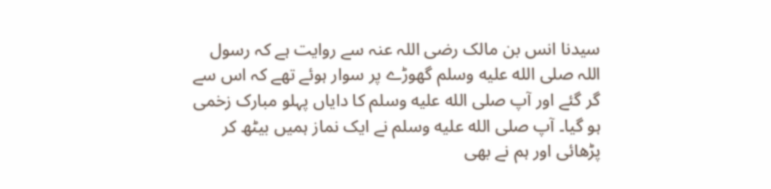سیدنا انس بن مالک رضی اللہ عنہ سے روایت ہے کہ رسول اللہ صلى الله عليه وسلم گھوڑے پر سوار ہوئے تھے کہ اس سے گر گئے اور آپ صلى الله عليه وسلم کا دایاں پہلو مبارک زخمی ہو گیا۔ آپ صلى الله عليه وسلم نے ایک نماز ہمیں بیٹھ کر پڑھائی اور ہم نے بھی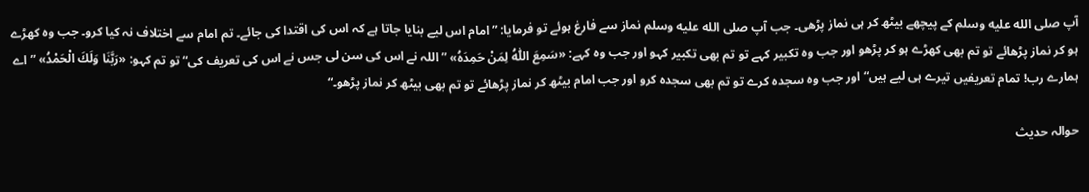آپ صلى الله عليه وسلم کے پیچھے بیٹھ کر ہی نماز پڑھی۔ جب آپ صلى الله عليه وسلم نماز سے فارغ ہوئے تو فرمایا: ”امام اس لیے بنایا جاتا ہے کہ اس کی اقتدا کی جائے۔ تم امام سے اختلاف نہ کیا کرو۔ جب وہ کھڑے ہو کر نماز پڑھائے تو تم بھی کھڑے ہو کر پڑھو اور جب وہ تکبیر کہے تو تم بھی تکبیر کہو اور جب وہ کہے: «سَمِعَ اللّٰهُ لِمَنْ حَمِدَهُ» ”اللہ نے اس کی سن لی جس نے اس کی تعریف کی“ تو تم کہو: «رَبَّنَا وَلَكَ الْحَمْدُ» ”اے ہمارے رب! تمام تعریفیں تیرے ہی لیے ہیں“ اور جب وہ سجدہ کرے تو تم بھی سجدہ کرو اور جب امام بیٹھ کر نماز پڑھائے تو تم بھی بیٹھ کر نماز پڑھو۔“

حوالہ حدیث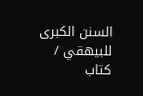السنن الكبرى للبيهقي / كتاب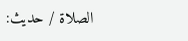الصلاة / حدیث: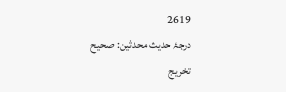2619
درجۂ حدیث محدثین: صحيح
تخریج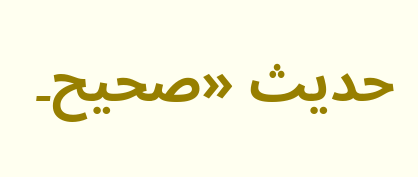حدیث «صحيح۔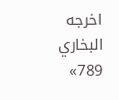اخرجه البخاري 789»